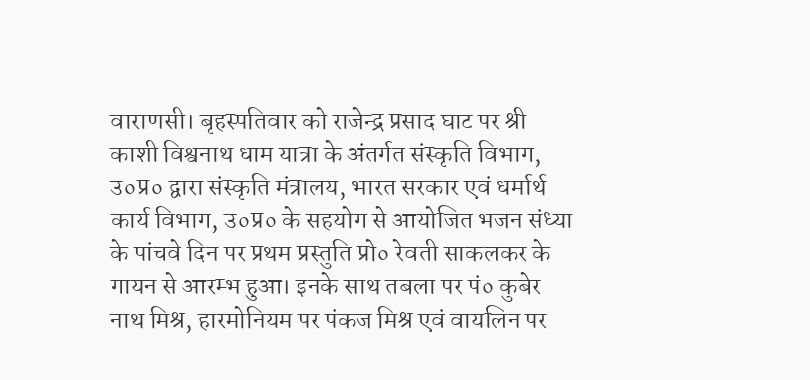वाराणसी। बृहस्पतिवार को राजेन्द्र प्रसाद घाट पर श्री काशी विश्वनाथ धाम यात्रा के अंतर्गत संस्कृति विभाग, उ०प्र० द्वारा संस्कृति मंत्रालय, भारत सरकार एवं धर्मार्थ कार्य विभाग, उ०प्र० के सहयोग से आयोजित भजन संध्या के पांचवे दिन पर प्रथम प्रस्तुति प्रो० रेवती साकलकर के गायन से आरम्भ हुआ। इनके साथ तबला पर पं० कुबेर नाथ मिश्र, हारमोनियम पर पंकज मिश्र एवं वायलिन पर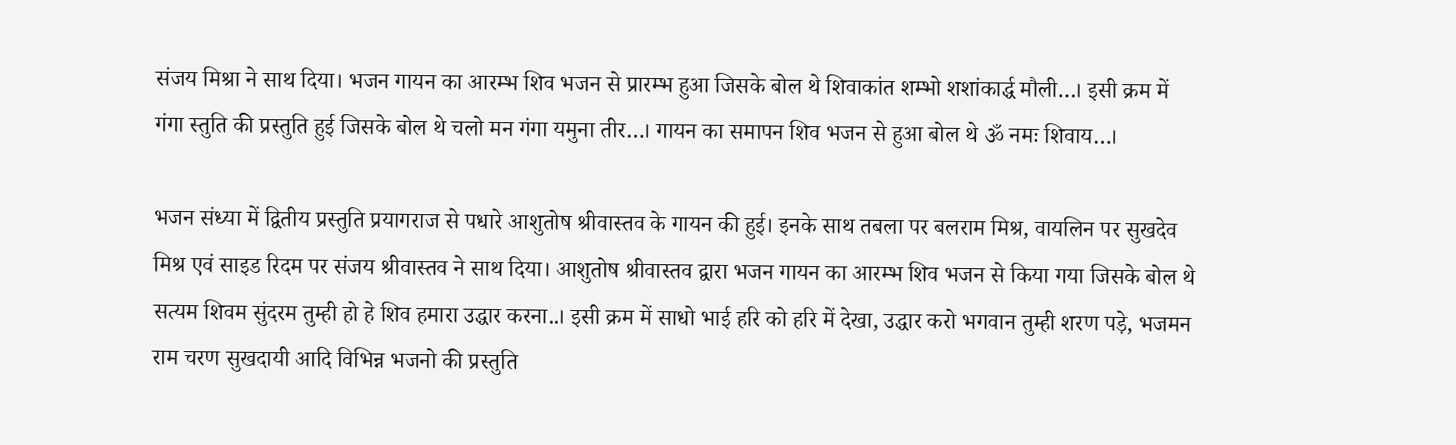संजय मिश्रा ने साथ दिया। भजन गायन का आरम्भ शिव भजन से प्रारम्भ हुआ जिसके बोल थे शिवाकांत शम्भो शशांकार्द्ध मौली…। इसी क्रम में गंगा स्तुति की प्रस्तुति हुई जिसके बोल थे चलो मन गंगा यमुना तीर…। गायन का समापन शिव भजन से हुआ बोल थे ॐ नमः शिवाय…।

भजन संध्या में द्वितीय प्रस्तुति प्रयागराज से पधारे आशुतोष श्रीवास्तव के गायन की हुई। इनके साथ तबला पर बलराम मिश्र, वायलिन पर सुखदेव मिश्र एवं साइड रिदम पर संजय श्रीवास्तव ने साथ दिया। आशुतोष श्रीवास्तव द्वारा भजन गायन का आरम्भ शिव भजन से किया गया जिसके बोल थे सत्यम शिवम सुंदरम तुम्ही हो हे शिव हमारा उद्धार करना..। इसी क्रम में साधो भाई हरि को हरि में देखा, उद्धार करो भगवान तुम्ही शरण पड़े, भजमन राम चरण सुखदायी आदि विभिन्न भजनो की प्रस्तुति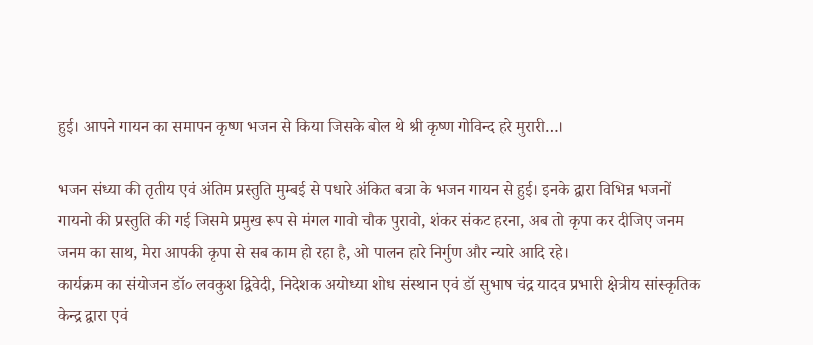हुई। आपने गायन का समापन कृष्ण भजन से किया जिसके बोल थे श्री कृष्ण गोविन्द हरे मुरारी…।

भजन संध्या की तृतीय एवं अंतिम प्रस्तुति मुम्बई से पधारे अंकित बत्रा के भजन गायन से हुई। इनके द्वारा विभिन्न भजनों गायनो की प्रस्तुति की गई जिसमे प्रमुख रूप से मंगल गावो चौक पुरावो, शंकर संकट हरना, अब तो कृपा कर दीजिए जनम जनम का साथ, मेरा आपकी कृपा से सब काम हो रहा है, ओ पालन हारे निर्गुण और न्यारे आदि रहे।
कार्यक्रम का संयोजन डॉ० लवकुश द्विवेदी, निदेशक अयोध्या शोध संस्थान एवं डॉ सुभाष चंद्र यादव प्रभारी क्षेत्रीय सांस्कृतिक केन्द्र द्वारा एवं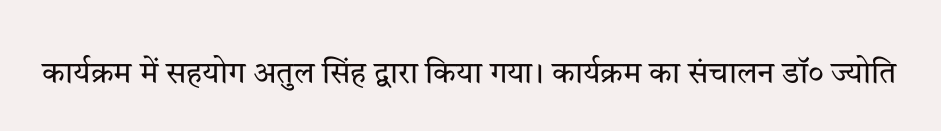कार्यक्रम में सहयोग अतुल सिंह द्वारा किया गया। कार्यक्रम का संचालन डॉ० ज्योति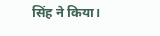सिंह ने किया।